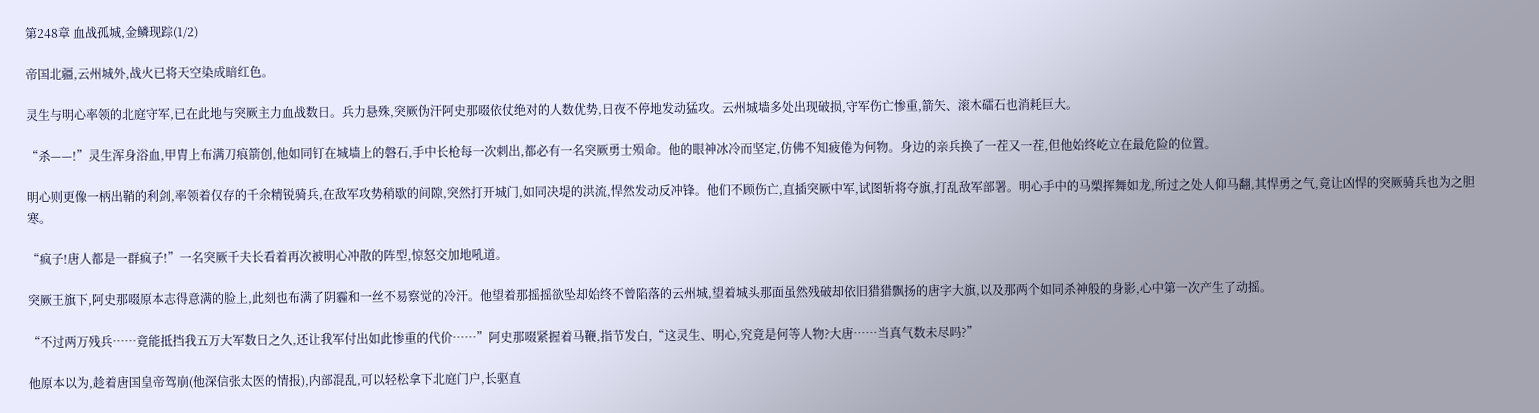第248章 血战孤城,金鳞现踪(1/2)

帝国北疆,云州城外,战火已将天空染成暗红色。

灵生与明心率领的北庭守军,已在此地与突厥主力血战数日。兵力悬殊,突厥伪汗阿史那啜依仗绝对的人数优势,日夜不停地发动猛攻。云州城墙多处出现破损,守军伤亡惨重,箭矢、滚木礌石也消耗巨大。

“杀——!”灵生浑身浴血,甲胄上布满刀痕箭创,他如同钉在城墙上的磐石,手中长枪每一次刺出,都必有一名突厥勇士殒命。他的眼神冰冷而坚定,仿佛不知疲倦为何物。身边的亲兵换了一茬又一茬,但他始终屹立在最危险的位置。

明心则更像一柄出鞘的利剑,率领着仅存的千余精锐骑兵,在敌军攻势稍歇的间隙,突然打开城门,如同决堤的洪流,悍然发动反冲锋。他们不顾伤亡,直插突厥中军,试图斩将夺旗,打乱敌军部署。明心手中的马槊挥舞如龙,所过之处人仰马翻,其悍勇之气,竟让凶悍的突厥骑兵也为之胆寒。

“疯子!唐人都是一群疯子!”一名突厥千夫长看着再次被明心冲散的阵型,惊怒交加地吼道。

突厥王旗下,阿史那啜原本志得意满的脸上,此刻也布满了阴霾和一丝不易察觉的冷汗。他望着那摇摇欲坠却始终不曾陷落的云州城,望着城头那面虽然残破却依旧猎猎飘扬的唐字大旗,以及那两个如同杀神般的身影,心中第一次产生了动摇。

“不过两万残兵……竟能抵挡我五万大军数日之久,还让我军付出如此惨重的代价……”阿史那啜紧握着马鞭,指节发白,“这灵生、明心,究竟是何等人物?大唐……当真气数未尽吗?”

他原本以为,趁着唐国皇帝驾崩(他深信张太医的情报),内部混乱,可以轻松拿下北庭门户,长驱直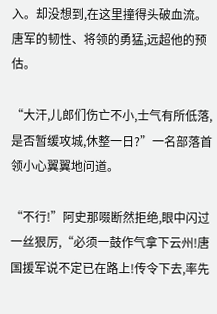入。却没想到,在这里撞得头破血流。唐军的韧性、将领的勇猛,远超他的预估。

“大汗,儿郎们伤亡不小,士气有所低落,是否暂缓攻城,休整一日?”一名部落首领小心翼翼地问道。

“不行!”阿史那啜断然拒绝,眼中闪过一丝狠厉,“必须一鼓作气拿下云州!唐国援军说不定已在路上!传令下去,率先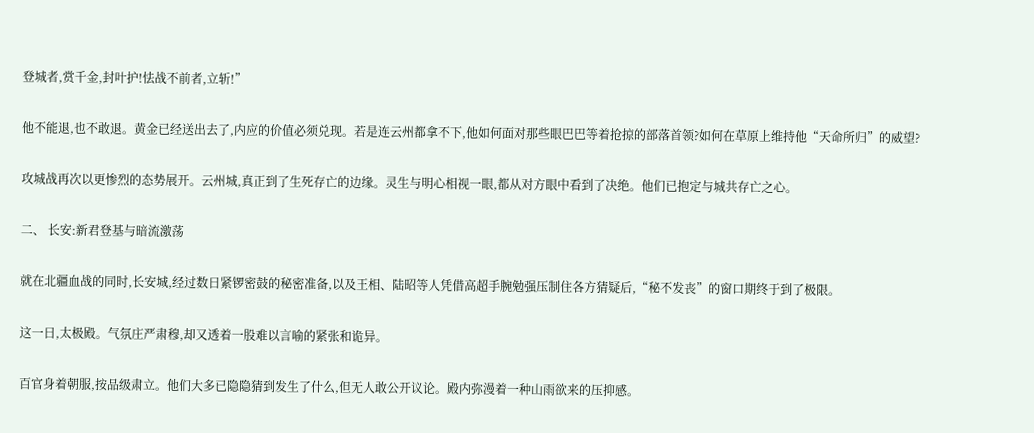登城者,赏千金,封叶护!怯战不前者,立斩!”

他不能退,也不敢退。黄金已经送出去了,内应的价值必须兑现。若是连云州都拿不下,他如何面对那些眼巴巴等着抢掠的部落首领?如何在草原上维持他“天命所归”的威望?

攻城战再次以更惨烈的态势展开。云州城,真正到了生死存亡的边缘。灵生与明心相视一眼,都从对方眼中看到了决绝。他们已抱定与城共存亡之心。

二、 长安:新君登基与暗流激荡

就在北疆血战的同时,长安城,经过数日紧锣密鼓的秘密准备,以及王相、陆昭等人凭借高超手腕勉强压制住各方猜疑后,“秘不发丧”的窗口期终于到了极限。

这一日,太极殿。气氛庄严肃穆,却又透着一股难以言喻的紧张和诡异。

百官身着朝服,按品级肃立。他们大多已隐隐猜到发生了什么,但无人敢公开议论。殿内弥漫着一种山雨欲来的压抑感。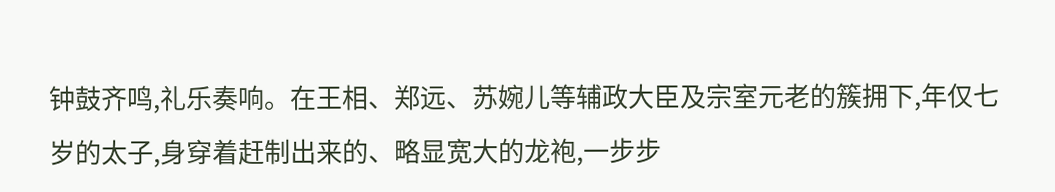钟鼓齐鸣,礼乐奏响。在王相、郑远、苏婉儿等辅政大臣及宗室元老的簇拥下,年仅七岁的太子,身穿着赶制出来的、略显宽大的龙袍,一步步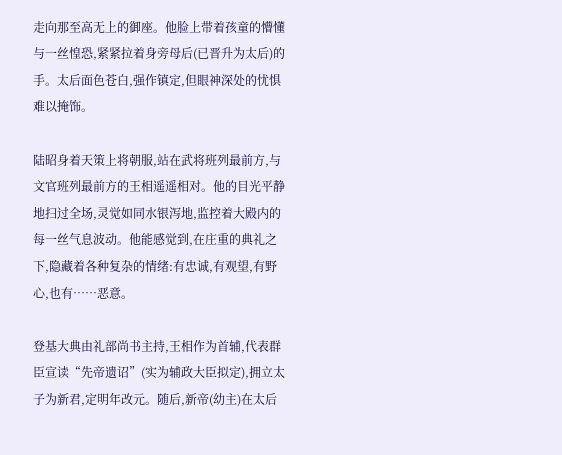走向那至高无上的御座。他脸上带着孩童的懵懂与一丝惶恐,紧紧拉着身旁母后(已晋升为太后)的手。太后面色苍白,强作镇定,但眼神深处的忧惧难以掩饰。

陆昭身着天策上将朝服,站在武将班列最前方,与文官班列最前方的王相遥遥相对。他的目光平静地扫过全场,灵觉如同水银泻地,监控着大殿内的每一丝气息波动。他能感觉到,在庄重的典礼之下,隐藏着各种复杂的情绪:有忠诚,有观望,有野心,也有……恶意。

登基大典由礼部尚书主持,王相作为首辅,代表群臣宣读“先帝遗诏”(实为辅政大臣拟定),拥立太子为新君,定明年改元。随后,新帝(幼主)在太后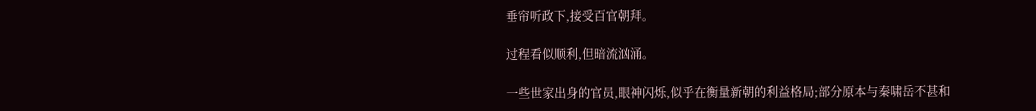垂帘听政下,接受百官朝拜。

过程看似顺利,但暗流汹涌。

一些世家出身的官员,眼神闪烁,似乎在衡量新朝的利益格局;部分原本与秦啸岳不甚和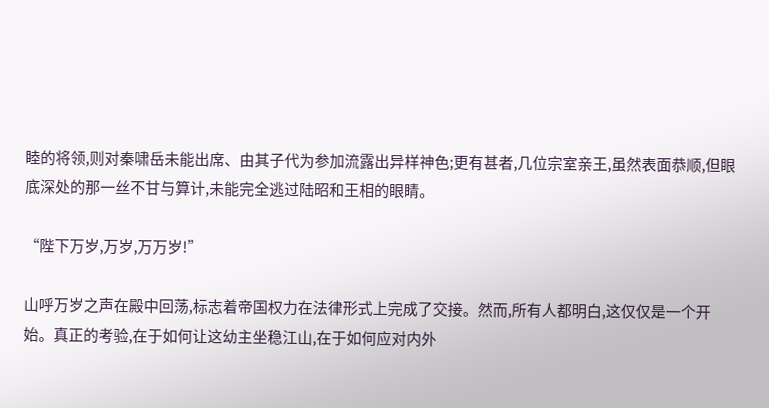睦的将领,则对秦啸岳未能出席、由其子代为参加流露出异样神色;更有甚者,几位宗室亲王,虽然表面恭顺,但眼底深处的那一丝不甘与算计,未能完全逃过陆昭和王相的眼睛。

“陛下万岁,万岁,万万岁!”

山呼万岁之声在殿中回荡,标志着帝国权力在法律形式上完成了交接。然而,所有人都明白,这仅仅是一个开始。真正的考验,在于如何让这幼主坐稳江山,在于如何应对内外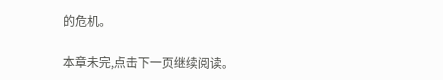的危机。

本章未完,点击下一页继续阅读。